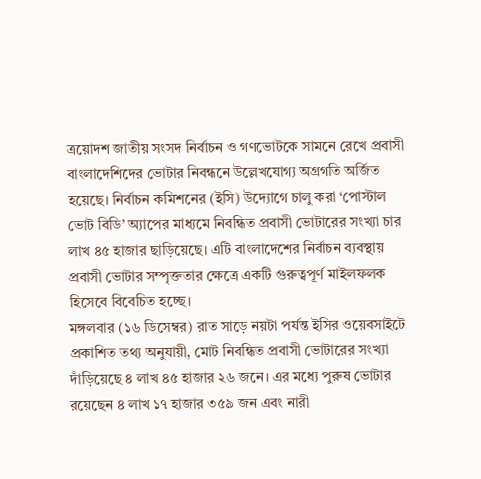ত্রয়োদশ জাতীয় সংসদ নির্বাচন ও গণভোটকে সামনে রেখে প্রবাসী বাংলাদেশিদের ভোটার নিবন্ধনে উল্লেখযোগ্য অগ্রগতি অর্জিত হয়েছে। নির্বাচন কমিশনের (ইসি) উদ্যোগে চালু করা ‘পোস্টাল ভোট বিডি’ অ্যাপের মাধ্যমে নিবন্ধিত প্রবাসী ভোটারের সংখ্যা চার লাখ ৪৫ হাজার ছাড়িয়েছে। এটি বাংলাদেশের নির্বাচন ব্যবস্থায় প্রবাসী ভোটার সম্পৃক্ততার ক্ষেত্রে একটি গুরুত্বপূর্ণ মাইলফলক হিসেবে বিবেচিত হচ্ছে।
মঙ্গলবার (১৬ ডিসেম্বর) রাত সাড়ে নয়টা পর্যন্ত ইসির ওয়েবসাইটে প্রকাশিত তথ্য অনুযায়ী, মোট নিবন্ধিত প্রবাসী ভোটারের সংখ্যা দাঁড়িয়েছে ৪ লাখ ৪৫ হাজার ২৬ জনে। এর মধ্যে পুরুষ ভোটার রয়েছেন ৪ লাখ ১৭ হাজার ৩৫৯ জন এবং নারী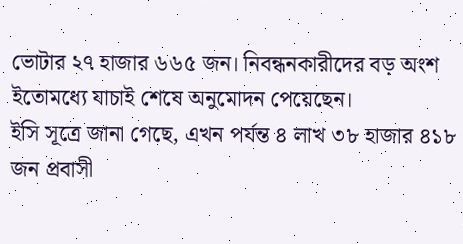ভোটার ২৭ হাজার ৬৬৫ জন। নিবন্ধনকারীদের বড় অংশ ইতোমধ্যে যাচাই শেষে অনুমোদন পেয়েছেন।
ইসি সূত্রে জানা গেছে, এখন পর্যন্ত ৪ লাখ ৩৮ হাজার ৪১৮ জন প্রবাসী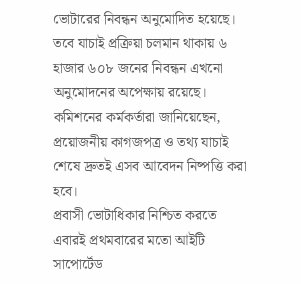ভোটারের নিবন্ধন অনুমোদিত হয়েছে। তবে যাচাই প্রক্রিয়া চলমান থাকায় ৬ হাজার ৬০৮ জনের নিবন্ধন এখনো অনুমোদনের অপেক্ষায় রয়েছে। কমিশনের কর্মকর্তারা জানিয়েছেন, প্রয়োজনীয় কাগজপত্র ও তথ্য যাচাই শেষে দ্রুতই এসব আবেদন নিষ্পত্তি করা হবে।
প্রবাসী ভোটাধিকার নিশ্চিত করতে এবারই প্রথমবারের মতো আইটি সাপোর্টেড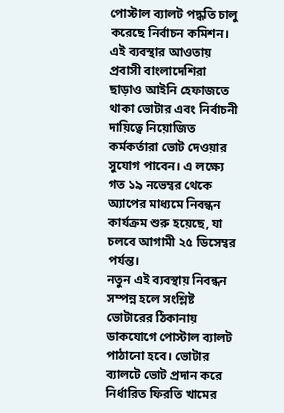পোস্টাল ব্যালট পদ্ধতি চালু করেছে নির্বাচন কমিশন। এই ব্যবস্থার আওতায় প্রবাসী বাংলাদেশিরা ছাড়াও আইনি হেফাজতে থাকা ভোটার এবং নির্বাচনী দায়িত্বে নিয়োজিত কর্মকর্তারা ভোট দেওয়ার সুযোগ পাবেন। এ লক্ষ্যে গত ১৯ নভেম্বর থেকে অ্যাপের মাধ্যমে নিবন্ধন কার্যক্রম শুরু হয়েছে, যা চলবে আগামী ২৫ ডিসেম্বর পর্যন্ত।
নতুন এই ব্যবস্থায় নিবন্ধন সম্পন্ন হলে সংশ্লিষ্ট ভোটারের ঠিকানায় ডাকযোগে পোস্টাল ব্যালট পাঠানো হবে। ভোটার ব্যালটে ভোট প্রদান করে নির্ধারিত ফিরতি খামের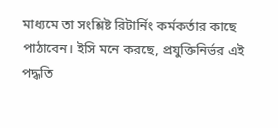মাধ্যমে তা সংশ্লিষ্ট রিটার্নিং কর্মকর্তার কাছে পাঠাবেন। ইসি মনে করছে, প্রযুক্তিনির্ভর এই পদ্ধতি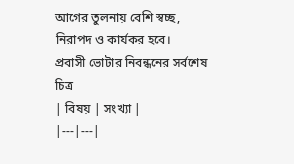আগের তুলনায় বেশি স্বচ্ছ, নিরাপদ ও কার্যকর হবে।
প্রবাসী ভোটার নিবন্ধনের সর্বশেষ চিত্র
| বিষয় | সংখ্যা |
|---|---|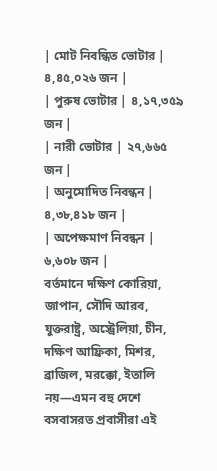| মোট নিবন্ধিত ভোটার | ৪,৪৫,০২৬ জন |
| পুরুষ ভোটার | ৪,১৭,৩৫৯ জন |
| নারী ভোটার | ২৭,৬৬৫ জন |
| অনুমোদিত নিবন্ধন | ৪,৩৮,৪১৮ জন |
| অপেক্ষমাণ নিবন্ধন | ৬,৬০৮ জন |
বর্তমানে দক্ষিণ কোরিয়া, জাপান, সৌদি আরব, যুক্তরাষ্ট্র, অস্ট্রেলিয়া, চীন, দক্ষিণ আফ্রিকা, মিশর, ব্রাজিল, মরক্কো, ইতালি নয়—এমন বহু দেশে বসবাসরত প্রবাসীরা এই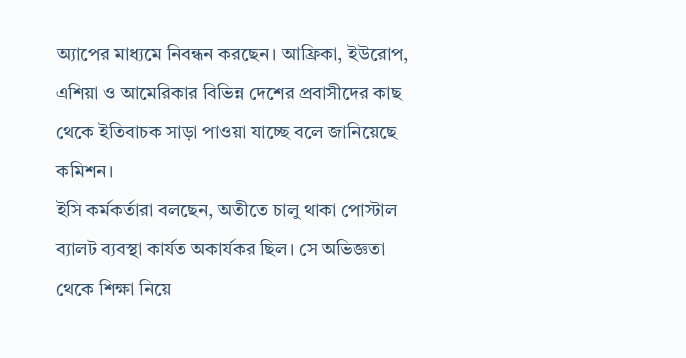অ্যাপের মাধ্যমে নিবন্ধন করছেন। আফ্রিকা, ইউরোপ, এশিয়া ও আমেরিকার বিভিন্ন দেশের প্রবাসীদের কাছ থেকে ইতিবাচক সাড়া পাওয়া যাচ্ছে বলে জানিয়েছে কমিশন।
ইসি কর্মকর্তারা বলছেন, অতীতে চালু থাকা পোস্টাল ব্যালট ব্যবস্থা কার্যত অকার্যকর ছিল। সে অভিজ্ঞতা থেকে শিক্ষা নিয়ে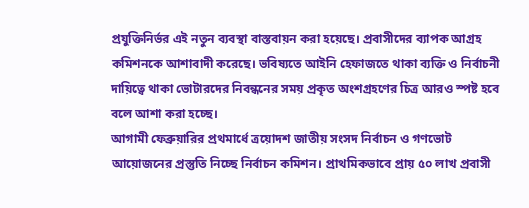প্রযুক্তিনির্ভর এই নতুন ব্যবস্থা বাস্তবায়ন করা হয়েছে। প্রবাসীদের ব্যাপক আগ্রহ কমিশনকে আশাবাদী করেছে। ভবিষ্যতে আইনি হেফাজতে থাকা ব্যক্তি ও নির্বাচনী দায়িত্বে থাকা ভোটারদের নিবন্ধনের সময় প্রকৃত অংশগ্রহণের চিত্র আরও স্পষ্ট হবে বলে আশা করা হচ্ছে।
আগামী ফেব্রুয়ারির প্রথমার্ধে ত্রয়োদশ জাতীয় সংসদ নির্বাচন ও গণভোট আয়োজনের প্রস্তুতি নিচ্ছে নির্বাচন কমিশন। প্রাথমিকভাবে প্রায় ৫০ লাখ প্রবাসী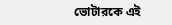ভোটারকে এই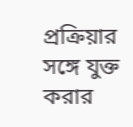প্রক্রিয়ার সঙ্গে যুক্ত করার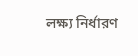লক্ষ্য নির্ধারণ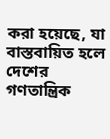করা হয়েছে, যা বাস্তবায়িত হলে দেশের গণতান্ত্রিক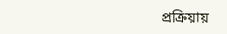প্রক্রিয়ায়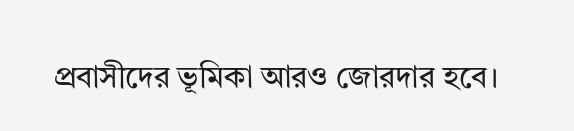প্রবাসীদের ভূমিকা আরও জোরদার হবে।